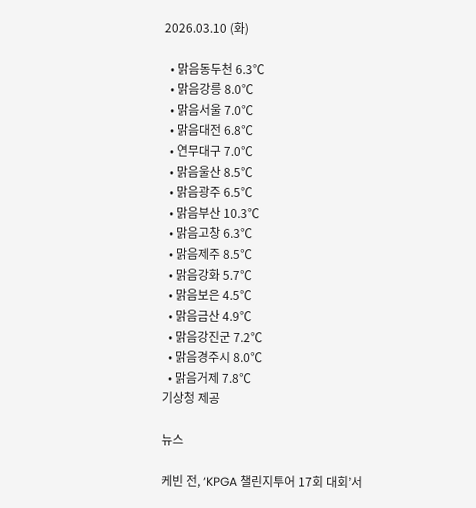2026.03.10 (화)

  • 맑음동두천 6.3℃
  • 맑음강릉 8.0℃
  • 맑음서울 7.0℃
  • 맑음대전 6.8℃
  • 연무대구 7.0℃
  • 맑음울산 8.5℃
  • 맑음광주 6.5℃
  • 맑음부산 10.3℃
  • 맑음고창 6.3℃
  • 맑음제주 8.5℃
  • 맑음강화 5.7℃
  • 맑음보은 4.5℃
  • 맑음금산 4.9℃
  • 맑음강진군 7.2℃
  • 맑음경주시 8.0℃
  • 맑음거제 7.8℃
기상청 제공

뉴스

케빈 전, ‘KPGA 챌린지투어 17회 대회’서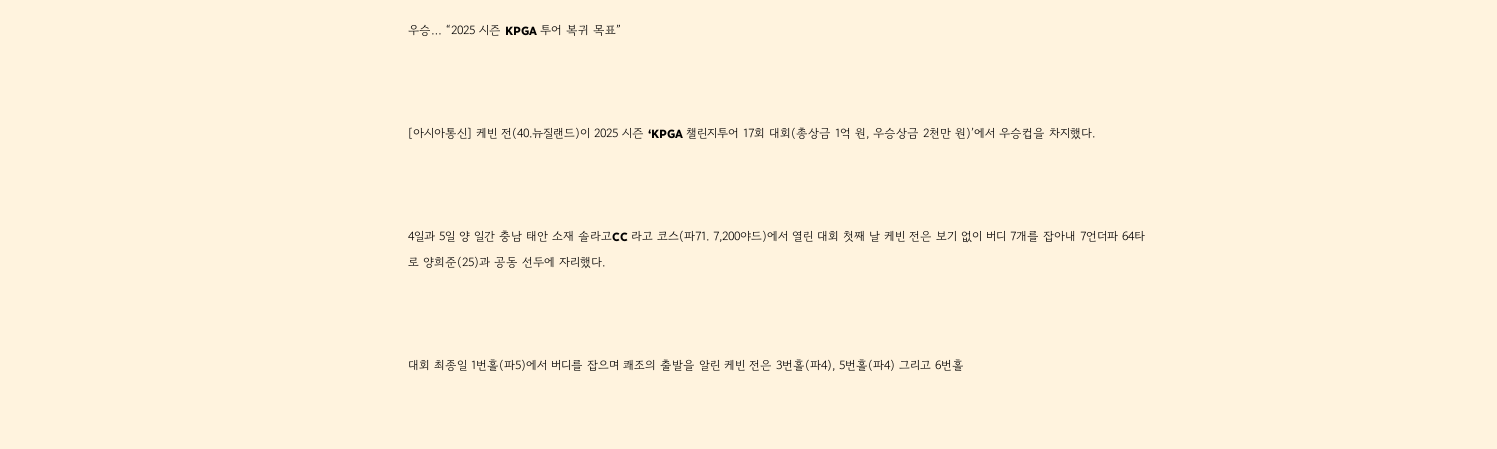우승… “2025 시즌 KPGA 투어 복귀 목표”



[아시아통신] 케빈 전(40.뉴질랜드)이 2025 시즌 ‘KPGA 챌린지투어 17회 대회(총상금 1억 원, 우승상금 2천만 원)’에서 우승컵을 차지했다.



4일과 5일 양 일간 충남 태안 소재 솔라고CC 라고 코스(파71. 7,200야드)에서 열린 대회 첫째 날 케빈 전은 보기 없이 버디 7개를 잡아내 7언더파 64타로 양희준(25)과 공동 선두에 자리했다.



대회 최종일 1번홀(파5)에서 버디를 잡으며 쾌조의 출발을 알린 케빈 전은 3번홀(파4), 5번홀(파4) 그리고 6번홀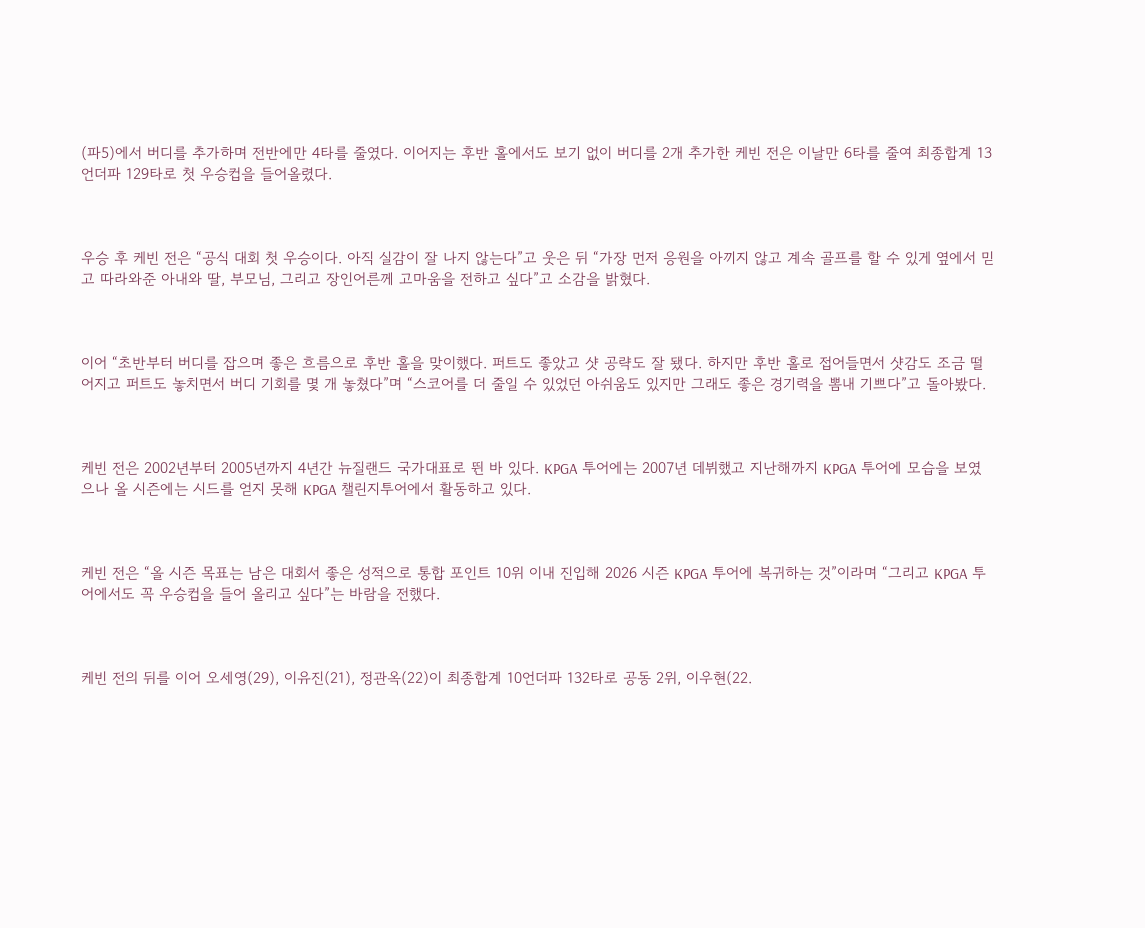(파5)에서 버디를 추가하며 전반에만 4타를 줄였다. 이어지는 후반 홀에서도 보기 없이 버디를 2개 추가한 케빈 전은 이날만 6타를 줄여 최종합계 13언더파 129타로 첫 우승컵을 들어올렸다.



우승 후 케빈 전은 “공식 대회 첫 우승이다. 아직 실감이 잘 나지 않는다”고 웃은 뒤 “가장 먼저 응원을 아끼지 않고 계속 골프를 할 수 있게 옆에서 믿고 따라와준 아내와 딸, 부모님, 그리고 장인어른께 고마움을 전하고 싶다”고 소감을 밝혔다.



이어 “초반부터 버디를 잡으며 좋은 흐름으로 후반 홀을 맞이했다. 퍼트도 좋았고 샷 공략도 잘 됐다. 하지만 후반 홀로 접어들면서 샷감도 조금 떨어지고 퍼트도 놓치면서 버디 기회를 몇 개 놓쳤다”며 “스코어를 더 줄일 수 있었던 아쉬움도 있지만 그래도 좋은 경기력을 뽐내 기쁘다”고 돌아봤다.



케빈 전은 2002년부터 2005년까지 4년간 뉴질랜드 국가대표로 뛴 바 있다. KPGA 투어에는 2007년 데뷔했고 지난해까지 KPGA 투어에 모습을 보였으나 올 시즌에는 시드를 얻지 못해 KPGA 챌린지투어에서 활동하고 있다.



케빈 전은 “올 시즌 목표는 남은 대회서 좋은 성적으로 통합 포인트 10위 이내 진입해 2026 시즌 KPGA 투어에 복귀하는 것”이라며 “그리고 KPGA 투어에서도 꼭 우승컵을 들어 올리고 싶다”는 바람을 전했다.



케빈 전의 뒤를 이어 오세영(29), 이유진(21), 정관옥(22)이 최종합계 10언더파 132타로 공동 2위, 이우현(22.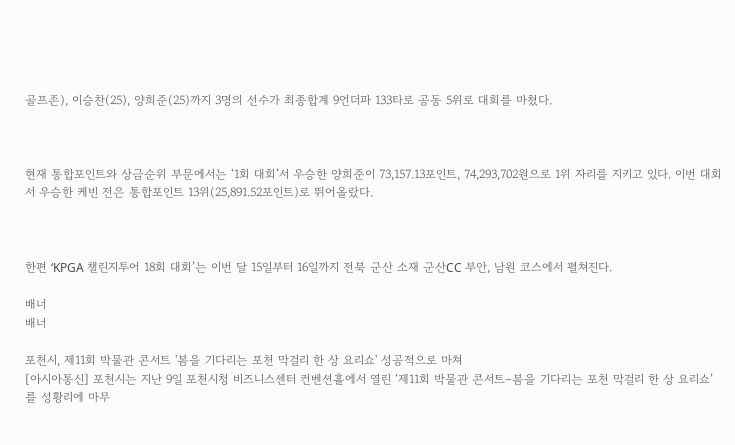골프존), 이승찬(25), 양희준(25)까지 3명의 선수가 최종합계 9언더파 133타로 공동 5위로 대회를 마쳤다.



현재 통합포인트와 상금순위 부문에서는 ‘1회 대회’서 우승한 양희준이 73,157.13포인트, 74,293,702원으로 1위 자리를 지키고 있다. 이번 대회서 우승한 케빈 전은 통합포인트 13위(25,891.52포인트)로 뛰어올랐다.



한편 ‘KPGA 챌린지투어 18회 대회’는 이번 달 15일부터 16일까지 전북 군산 소재 군산CC 부안, 남원 코스에서 펼쳐진다.

배너
배너

포천시, 제11회 박물관 콘서트 '봄을 기다리는 포천 막걸리 한 상 요리쇼' 성공적으로 마쳐
[아시아통신] 포천시는 지난 9일 포천시청 비즈니스센터 컨벤션홀에서 열린 ‘제11회 박물관 콘서트–봄을 기다리는 포천 막걸리 한 상 요리쇼’를 성황리에 마무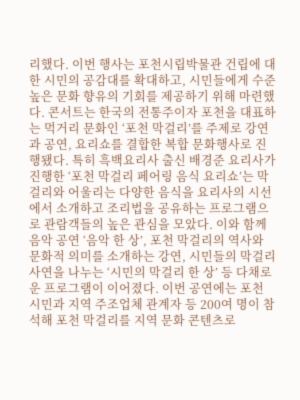리했다. 이번 행사는 포천시립박물관 건립에 대한 시민의 공감대를 확대하고, 시민들에게 수준 높은 문화 향유의 기회를 제공하기 위해 마련했다. 콘서트는 한국의 전통주이자 포천을 대표하는 먹거리 문화인 ‘포천 막걸리’를 주제로 강연과 공연, 요리쇼를 결합한 복합 문화행사로 진행됐다. 특히 흑백요리사 출신 배경준 요리사가 진행한 ‘포천 막걸리 페어링 음식 요리쇼’는 막걸리와 어울리는 다양한 음식을 요리사의 시선에서 소개하고 조리법을 공유하는 프로그램으로 관람객들의 높은 관심을 모았다. 이와 함께 음악 공연 ‘음악 한 상’, 포천 막걸리의 역사와 문화적 의미를 소개하는 강연, 시민들의 막걸리 사연을 나누는 ‘시민의 막걸리 한 상’ 등 다채로운 프로그램이 이어졌다. 이번 공연에는 포천 시민과 지역 주조업체 관계자 등 200여 명이 참석해 포천 막걸리를 지역 문화 콘텐츠로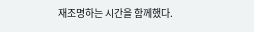재조명하는 시간을 함께했다.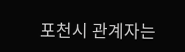포천시 관계자는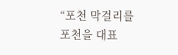“포천 막걸리를 포천을 대표